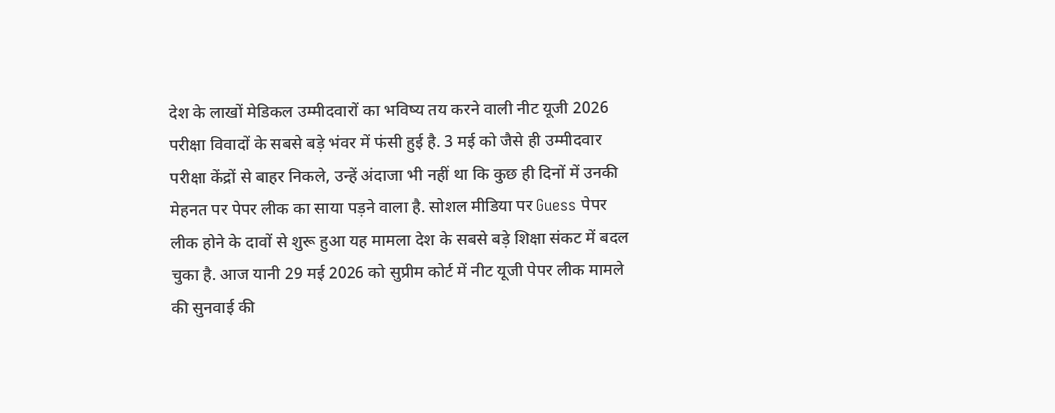देश के लाखों मेडिकल उम्मीदवारों का भविष्य तय करने वाली नीट यूजी 2026 परीक्षा विवादों के सबसे बड़े भंवर में फंसी हुई है. 3 मई को जैसे ही उम्मीदवार परीक्षा केंद्रों से बाहर निकले, उन्हें अंदाजा भी नहीं था कि कुछ ही दिनों में उनकी मेहनत पर पेपर लीक का साया पड़ने वाला है. सोशल मीडिया पर Guess पेपर लीक होने के दावों से शुरू हुआ यह मामला देश के सबसे बड़े शिक्षा संकट में बदल चुका है. आज यानी 29 मई 2026 को सुप्रीम कोर्ट में नीट यूजी पेपर लीक मामले की सुनवाई की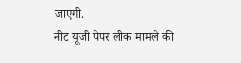जाएगी.
नीट यूजी पेपर लीक मामले की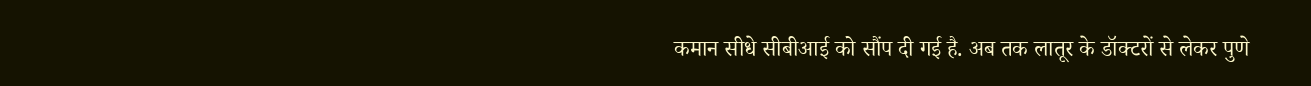कमान सीधे सीबीआई को सौंप दी गई है. अब तक लातूर के डॉक्टरों से लेकर पुणे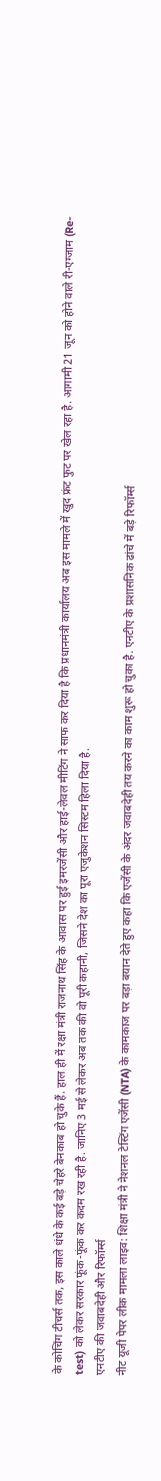के कोचिंग टीचर्स तक, इस काले धंधे के कई बड़े चेहरे बेनकाब हो चुके हैं. हाल ही में रक्षा मंत्री राजनाथ सिंह के आवास पर हुई इमरजेंसी और हाई-लेवल मीटिंग ने साफ कर दिया है कि प्रधानमंत्री कार्यालय अब इस मामले में खुद फ्रंट फुट पर खेल रहा है. आगामी 21 जून को होने वाले री-एग्जाम (Re-test) को लेकर सरकार फूंक-फूंक कर कदम रख रही है. जानिए 3 मई से लेकर अब तक की वो पूरी कहानी, जिसने देश का पूरा एजुकेशन सिस्टम हिला दिया है.
एनटीए की जवाबदेही और रिफॉर्म्स
नीट यूजी पेपर लीक मामला लाइव: शिक्षा मंत्री ने नेशनल टेस्टिंग एजेंसी (NTA) के कामकाज पर बड़ा बयान देते हुए कहा कि एजेंसी के अंदर जवाबदेही तय करने का काम शुरू हो चुका है. एनटीए के प्रशासनिक ढांचे में बड़े रिफॉर्म्स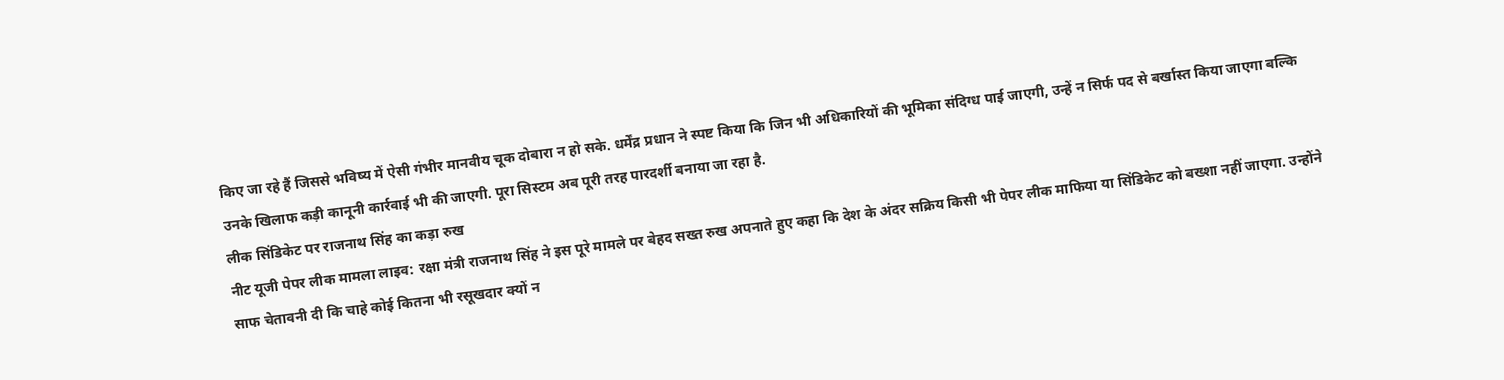किए जा रहे हैं जिससे भविष्य में ऐसी गंभीर मानवीय चूक दोबारा न हो सके. धर्मेंद्र प्रधान ने स्पष्ट किया कि जिन भी अधिकारियों की भूमिका संदिग्ध पाई जाएगी, उन्हें न सिर्फ पद से बर्खास्त किया जाएगा बल्कि उनके खिलाफ कड़ी कानूनी कार्रवाई भी की जाएगी. पूरा सिस्टम अब पूरी तरह पारदर्शी बनाया जा रहा है.
लीक सिंडिकेट पर राजनाथ सिंह का कड़ा रुख
नीट यूजी पेपर लीक मामला लाइव: रक्षा मंत्री राजनाथ सिंह ने इस पूरे मामले पर बेहद सख्त रुख अपनाते हुए कहा कि देश के अंदर सक्रिय किसी भी पेपर लीक माफिया या सिंडिकेट को बख्शा नहीं जाएगा. उन्होंने साफ चेतावनी दी कि चाहे कोई कितना भी रसूखदार क्यों न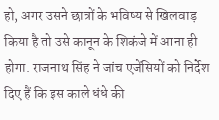हो, अगर उसने छात्रों के भविष्य से खिलवाड़ किया है तो उसे कानून के शिकंजे में आना ही होगा. राजनाथ सिंह ने जांच एजेंसियों को निर्देश दिए हैं कि इस काले धंधे की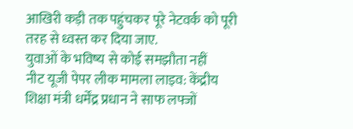आखिरी कड़ी तक पहुंचकर पूरे नेटवर्क को पूरी तरह से ध्वस्त कर दिया जाए.
युवाओं के भविष्य से कोई समझौता नहीं
नीट यूजी पेपर लीक मामला लाइव: केंद्रीय शिक्षा मंत्री धर्मेंद्र प्रधान ने साफ लफ्जों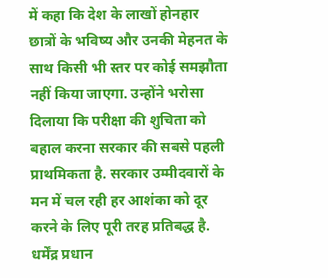में कहा कि देश के लाखों होनहार छात्रों के भविष्य और उनकी मेहनत के साथ किसी भी स्तर पर कोई समझौता नहीं किया जाएगा. उन्होंने भरोसा दिलाया कि परीक्षा की शुचिता को बहाल करना सरकार की सबसे पहली प्राथमिकता है. सरकार उम्मीदवारों के मन में चल रही हर आशंका को दूर करने के लिए पूरी तरह प्रतिबद्ध है. धर्मेंद्र प्रधान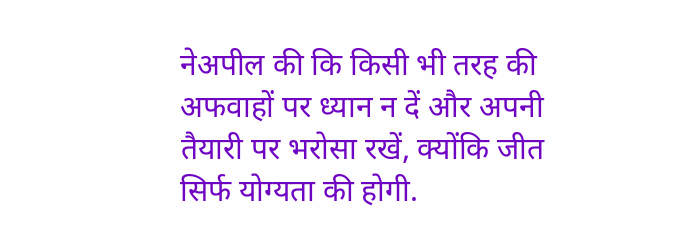नेअपील की कि किसी भी तरह की अफवाहों पर ध्यान न दें और अपनी तैयारी पर भरोसा रखें, क्योंकि जीत सिर्फ योग्यता की होगी.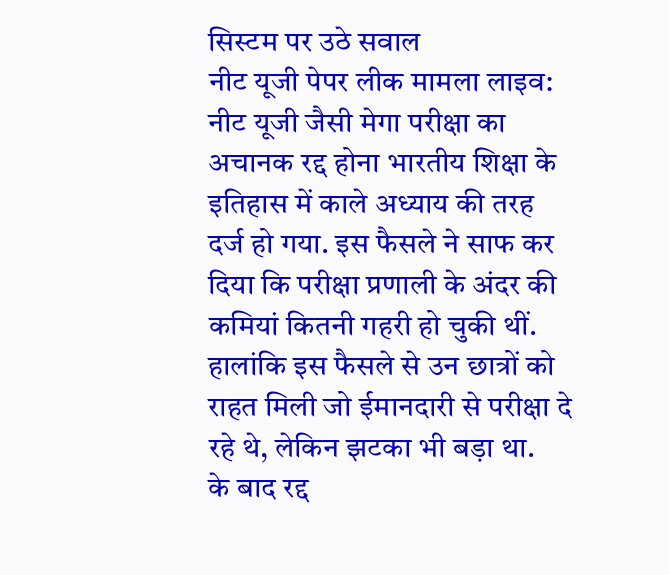सिस्टम पर उठे सवाल
नीट यूजी पेपर लीक मामला लाइव: नीट यूजी जैसी मेगा परीक्षा का अचानक रद्द होना भारतीय शिक्षा के इतिहास में काले अध्याय की तरह दर्ज हो गया. इस फैसले ने साफ कर दिया कि परीक्षा प्रणाली के अंदर की कमियां कितनी गहरी हो चुकी थीं. हालांकि इस फैसले से उन छात्रों को राहत मिली जो ईमानदारी से परीक्षा दे रहे थे, लेकिन झटका भी बड़ा था.
के बाद रद्द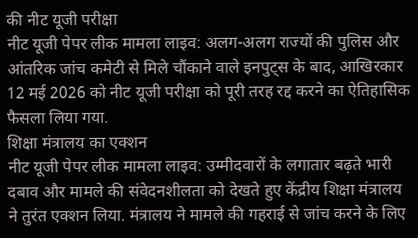की नीट यूजी परीक्षा
नीट यूजी पेपर लीक मामला लाइव: अलग-अलग राज्यों की पुलिस और आंतरिक जांच कमेटी से मिले चौंकाने वाले इनपुट्स के बाद, आखिरकार 12 मई 2026 को नीट यूजी परीक्षा को पूरी तरह रद्द करने का ऐतिहासिक फैसला लिया गया.
शिक्षा मंत्रालय का एक्शन
नीट यूजी पेपर लीक मामला लाइव: उम्मीदवारों के लगातार बढ़ते भारी दबाव और मामले की संवेदनशीलता को देखते हुए केंद्रीय शिक्षा मंत्रालय ने तुरंत एक्शन लिया. मंत्रालय ने मामले की गहराई से जांच करने के लिए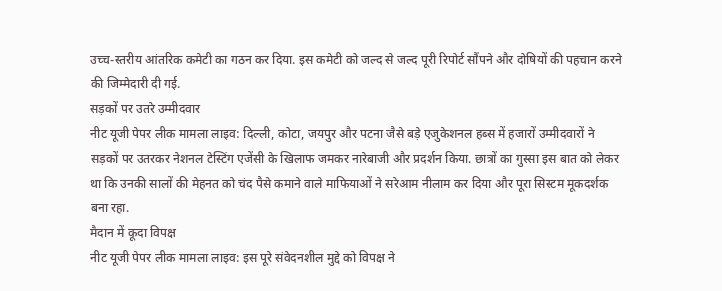उच्च-स्तरीय आंतरिक कमेटी का गठन कर दिया. इस कमेटी को जल्द से जल्द पूरी रिपोर्ट सौंपने और दोषियों की पहचान करने की जिम्मेदारी दी गई.
सड़कों पर उतरे उम्मीदवार
नीट यूजी पेपर लीक मामला लाइव: दिल्ली, कोटा, जयपुर और पटना जैसे बड़े एजुकेशनल हब्स में हजारों उम्मीदवारों ने सड़कों पर उतरकर नेशनल टेस्टिंग एजेंसी के खिलाफ जमकर नारेबाजी और प्रदर्शन किया. छात्रों का गुस्सा इस बात को लेकर था कि उनकी सालों की मेहनत को चंद पैसे कमाने वाले माफियाओं ने सरेआम नीलाम कर दिया और पूरा सिस्टम मूकदर्शक बना रहा.
मैदान में कूदा विपक्ष
नीट यूजी पेपर लीक मामला लाइव: इस पूरे संवेदनशील मुद्दे को विपक्ष ने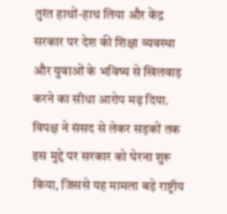तुरंत हाथों-हाथ लिया और केंद्र सरकार पर देश की शिक्षा व्यवस्था और युवाओं के भविष्य से खिलवाड़ करने का सीधा आरोप मढ़ दिया. विपक्ष ने संसद से लेकर सड़कों तक इस मुद्दे पर सरकार को घेरना शुरू किया, जिससे यह मामला बड़े राष्ट्रीय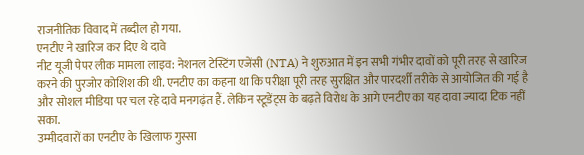राजनीतिक विवाद में तब्दील हो गया.
एनटीए ने खारिज कर दिए थे दावे
नीट यूजी पेपर लीक मामला लाइव: नेशनल टेस्टिंग एजेंसी (NTA) ने शुरुआत में इन सभी गंभीर दावों को पूरी तरह से खारिज करने की पुरजोर कोशिश की थी. एनटीए का कहना था कि परीक्षा पूरी तरह सुरक्षित और पारदर्शी तरीके से आयोजित की गई है और सोशल मीडिया पर चल रहे दावे मनगढ़ंत हैं. लेकिन स्टूडेंट्स के बढ़ते विरोध के आगे एनटीए का यह दावा ज्यादा टिक नहीं सका.
उम्मीदवारों का एनटीए के खिलाफ गुस्सा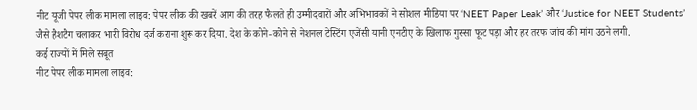नीट यूजी पेपर लीक मामला लाइव: पेपर लीक की खबरें आग की तरह फैलते ही उम्मीदवारों और अभिभावकों ने सोशल मीडिया पर ‘NEET Paper Leak’ और ‘Justice for NEET Students’ जैसे हैशटैग चलाकर भारी विरोध दर्ज कराना शुरू कर दिया. देश के कोने-कोने से नेशनल टेस्टिंग एजेंसी यानी एनटीए के खिलाफ गुस्सा फूट पड़ा और हर तरफ जांच की मांग उठने लगी.
कई राज्यों में मिले सबूत
नीट पेपर लीक मामला लाइव: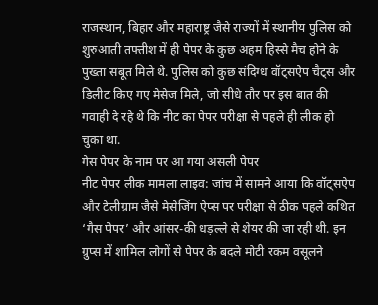राजस्थान, बिहार और महाराष्ट्र जैसे राज्यों में स्थानीय पुलिस को शुरुआती तफ्तीश में ही पेपर के कुछ अहम हिस्से मैच होने के पुख्ता सबूत मिले थे. पुलिस को कुछ संदिग्ध वॉट्सऐप चैट्स और डिलीट किए गए मेसेज मिले, जो सीधे तौर पर इस बात की गवाही दे रहे थे कि नीट का पेपर परीक्षा से पहले ही लीक हो चुका था.
गेस पेपर के नाम पर आ गया असली पेपर
नीट पेपर लीक मामला लाइव: जांच में सामने आया कि वॉट्सऐप और टेलीग्राम जैसे मेसेजिंग ऐप्स पर परीक्षा से ठीक पहले कथित ‘गैस पेपर’ और आंसर-की धड़ल्ले से शेयर की जा रही थी. इन ग्रुप्स में शामिल लोगों से पेपर के बदले मोटी रकम वसूलने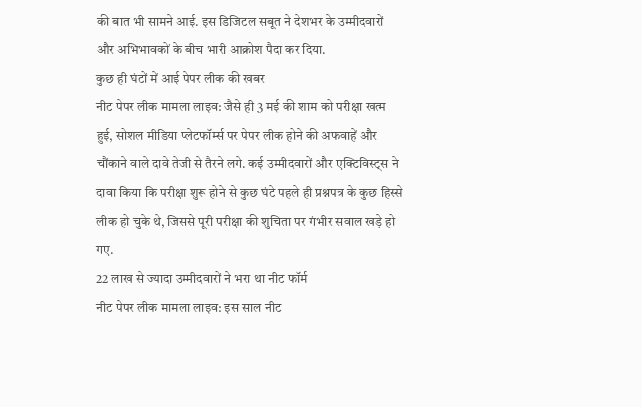की बात भी सामने आई. इस डिजिटल सबूत ने देशभर के उम्मीदवारों और अभिभावकों के बीच भारी आक्रोश पैदा कर दिया.
कुछ ही घंटों में आई पेपर लीक की खबर
नीट पेपर लीक मामला लाइव: जैसे ही 3 मई की शाम को परीक्षा खत्म हुई, सोशल मीडिया प्लेटफॉर्म्स पर पेपर लीक होने की अफवाहें और चौंकाने वाले दावे तेजी से तैरने लगे. कई उम्मीदवारों और एक्टिविस्ट्स ने दावा किया कि परीक्षा शुरू होने से कुछ घंटे पहले ही प्रश्नपत्र के कुछ हिस्से लीक हो चुके थे, जिससे पूरी परीक्षा की शुचिता पर गंभीर सवाल खड़े हो गए.
22 लाख से ज्यादा उम्मीदवारों ने भरा था नीट फॉर्म
नीट पेपर लीक मामला लाइव: इस साल नीट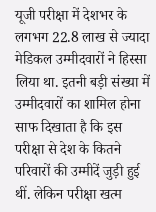यूजी परीक्षा में देशभर के लगभग 22.8 लाख से ज्यादा मेडिकल उम्मीदवारों ने हिस्सा लिया था. इतनी बड़ी संख्या में उम्मीदवारों का शामिल होना साफ दिखाता है कि इस परीक्षा से देश के कितने परिवारों की उम्मीदें जुड़ी हुई थीं. लेकिन परीक्षा खत्म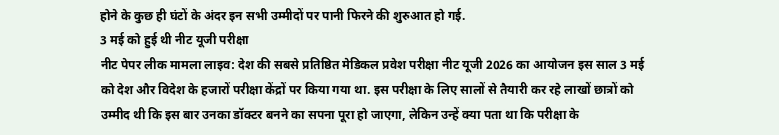होने के कुछ ही घंटों के अंदर इन सभी उम्मीदों पर पानी फिरने की शुरुआत हो गई.
3 मई को हुई थी नीट यूजी परीक्षा
नीट पेपर लीक मामला लाइव: देश की सबसे प्रतिष्ठित मेडिकल प्रवेश परीक्षा नीट यूजी 2026 का आयोजन इस साल 3 मई को देश और विदेश के हजारों परीक्षा केंद्रों पर किया गया था. इस परीक्षा के लिए सालों से तैयारी कर रहे लाखों छात्रों को उम्मीद थी कि इस बार उनका डॉक्टर बनने का सपना पूरा हो जाएगा, लेकिन उन्हें क्या पता था कि परीक्षा के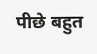पीछे बहुत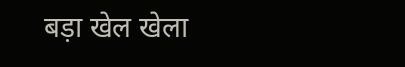बड़ा खेल खेला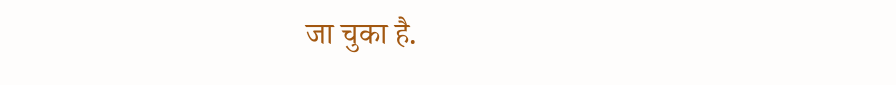जा चुका है.